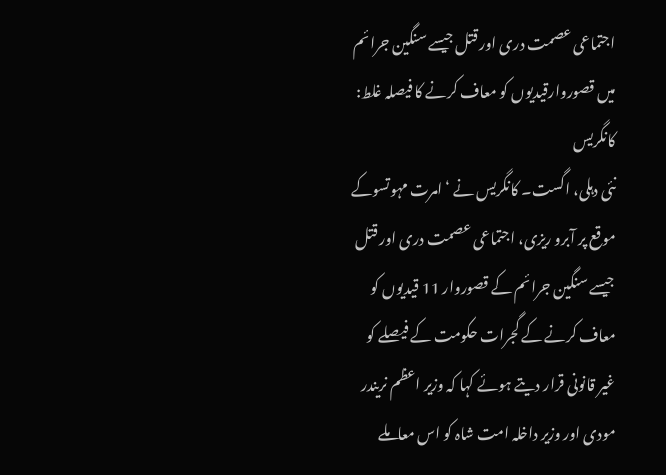اجتماعی عصمت دری اور قتل جیسے سنگین جرائم میں قصوروارقیدیوں کو معاف کرنے کا فیصلہ غلط: کانگریس
نئی دہلی، اگست۔ کانگریس نے ‘امرت مہوتسوکے موقع پر آبرو ریزی، اجتماعی عصمت دری اور قتل جیسے سنگین جرائم کے قصوروار 11 قیدیوں کو معاف کرنے کے گجرات حکومت کے فیصلے کو غیر قانونی قرار دیتے ہوئے کہا کہ وزیر اعظم نریندر مودی اور وزیر داخلہ امت شاہ کو اس معاملے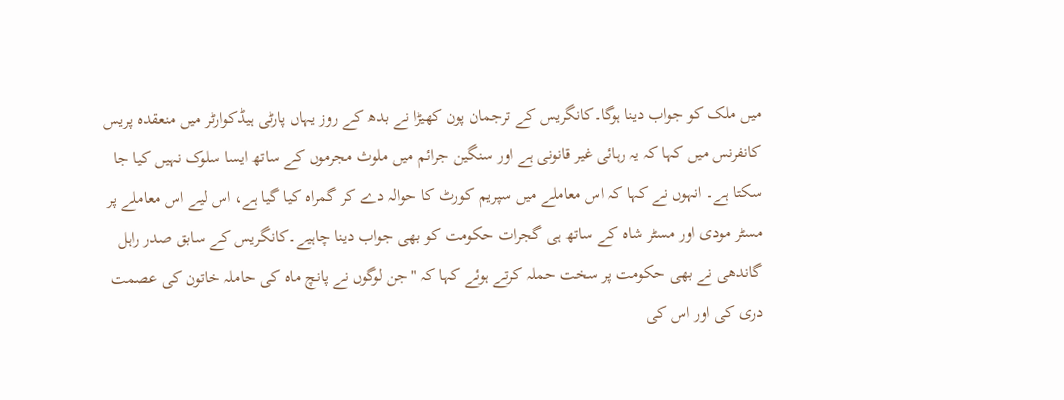میں ملک کو جواب دینا ہوگا۔کانگریس کے ترجمان پون کھیڑا نے بدھ کے روز یہاں پارٹی ہیڈکوارٹر میں منعقدہ پریس کانفرنس میں کہا کہ یہ رہائی غیر قانونی ہے اور سنگین جرائم میں ملوث مجرموں کے ساتھ ایسا سلوک نہیں کیا جا سکتا ہے۔ انہوں نے کہا کہ اس معاملے میں سپریم کورٹ کا حوالہ دے کر گمراہ کیا گیا ہے، اس لیے اس معاملے پر مسٹر مودی اور مسٹر شاہ کے ساتھ ہی گجرات حکومت کو بھی جواب دینا چاہیے۔کانگریس کے سابق صدر راہل گاندھی نے بھی حکومت پر سخت حملہ کرتے ہوئے کہا کہ "جن لوگوں نے پانچ ماہ کی حاملہ خاتون کی عصمت دری کی اور اس کی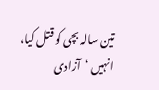تین سالہ بچی کو قتل کیا، انہیں ‘آزادی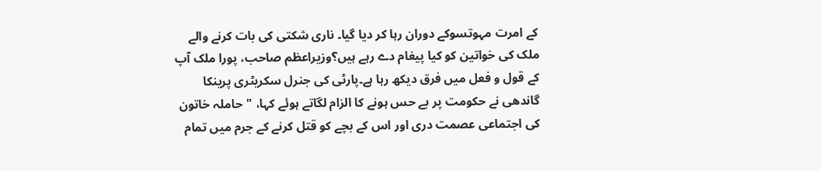کے امرت مہوتسوکے دوران رہا کر دیا گیا۔ ناری شکتی کی بات کرنے والے ملک کی خواتین کو کیا پیغام دے رہے ہیں؟وزیراعظم صاحب، پورا ملک آپ کے قول و فعل میں فرق دیکھ رہا ہے۔پارٹی کی جنرل سکریٹری پرینکا گاندھی نے حکومت پر بے حس ہونے کا الزام لگاتے ہوئے کہا، "حاملہ خاتون کی اجتماعی عصمت دری اور اس کے بچے کو قتل کرنے کے جرم میں تمام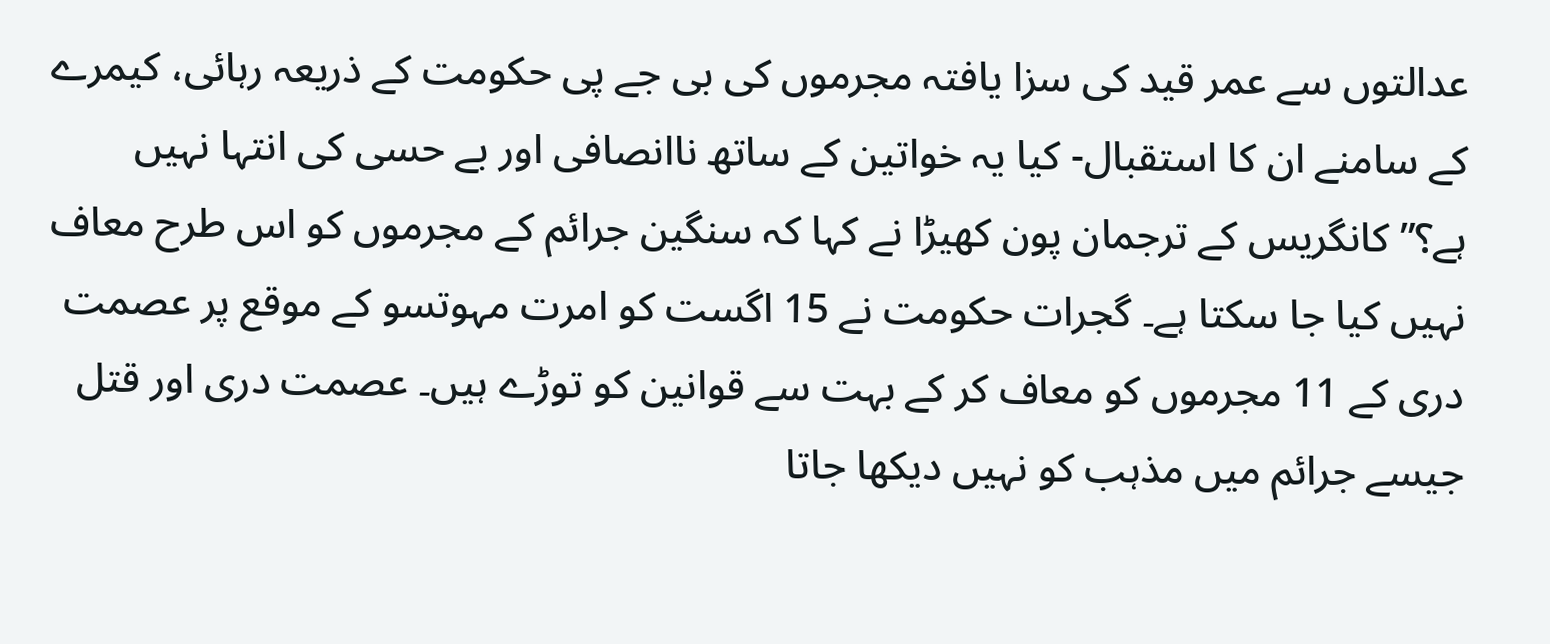عدالتوں سے عمر قید کی سزا یافتہ مجرموں کی بی جے پی حکومت کے ذریعہ رہائی، کیمرے کے سامنے ان کا استقبال- کیا یہ خواتین کے ساتھ ناانصافی اور بے حسی کی انتہا نہیں ہے؟”کانگریس کے ترجمان پون کھیڑا نے کہا کہ سنگین جرائم کے مجرموں کو اس طرح معاف نہیں کیا جا سکتا ہے۔ گجرات حکومت نے 15 اگست کو امرت مہوتسو کے موقع پر عصمت دری کے 11 مجرموں کو معاف کر کے بہت سے قوانین کو توڑے ہیں۔ عصمت دری اور قتل جیسے جرائم میں مذہب کو نہیں دیکھا جاتا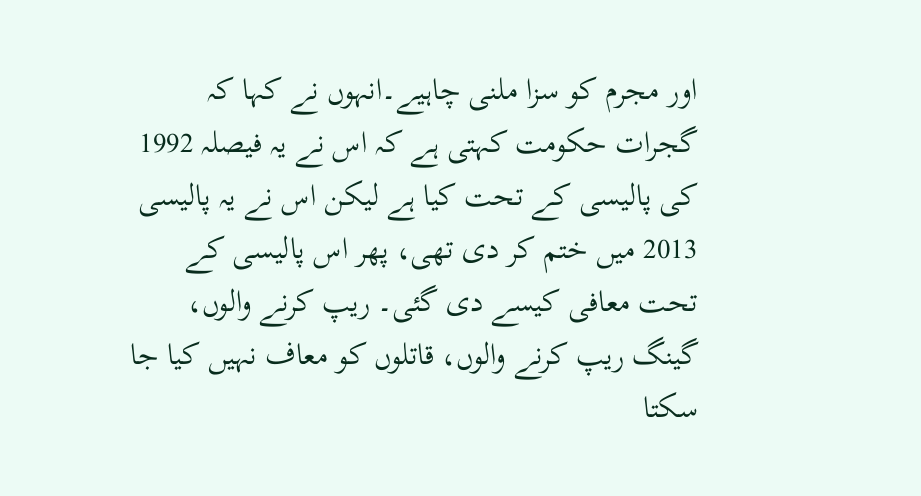اور مجرم کو سزا ملنی چاہیے۔انہوں نے کہا کہ گجرات حکومت کہتی ہے کہ اس نے یہ فیصلہ 1992 کی پالیسی کے تحت کیا ہے لیکن اس نے یہ پالیسی 2013 میں ختم کر دی تھی، پھر اس پالیسی کے تحت معافی کیسے دی گئی۔ ریپ کرنے والوں، گینگ ریپ کرنے والوں، قاتلوں کو معاف نہیں کیا جا سکتا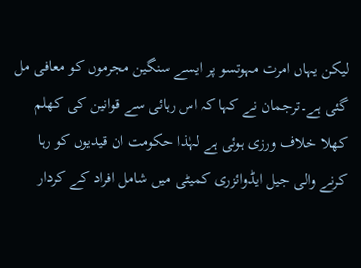لیکن یہاں امرت مہوتسو پر ایسے سنگین مجرموں کو معافی مل گئی ہے۔ترجمان نے کہا کہ اس رہائی سے قوانین کی کھلم کھلا خلاف ورزی ہوئی ہے لہٰذا حکومت ان قیدیوں کو رہا کرنے والی جیل ایڈوائزری کمیٹی میں شامل افراد کے کردار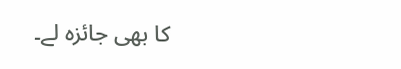کا بھی جائزہ لے۔